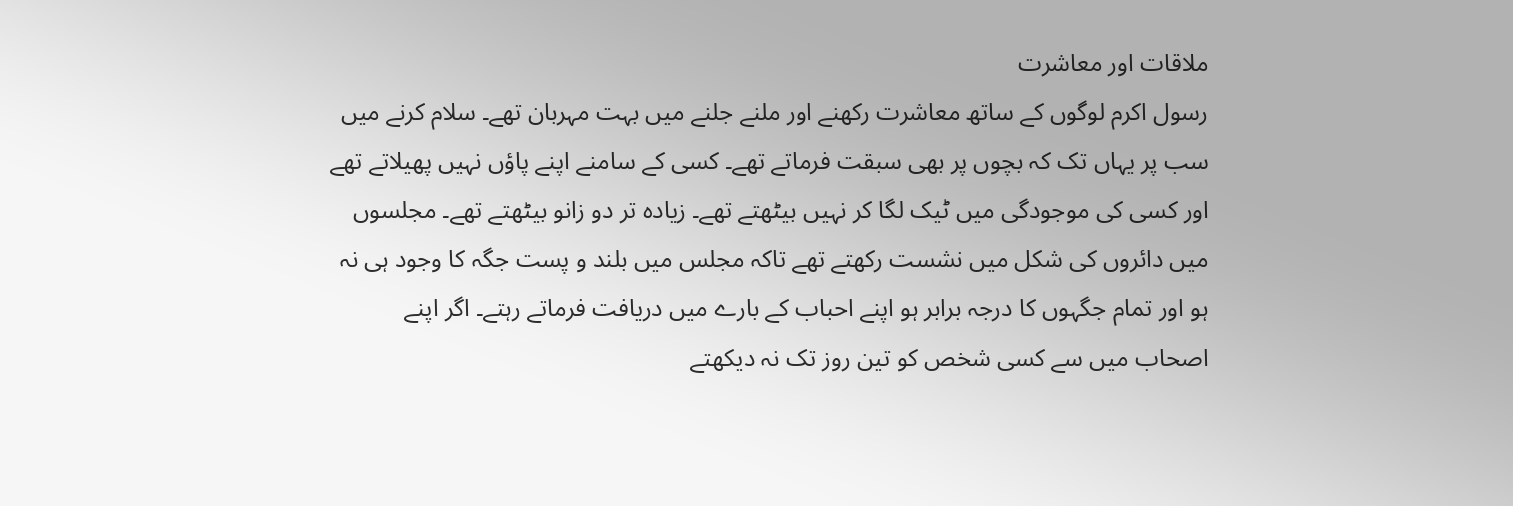ملاقات اور معاشرت
رسول اکرم لوگوں کے ساتھ معاشرت رکھنے اور ملنے جلنے میں بہت مہربان تھے۔ سلام کرنے میں سب پر یہاں تک کہ بچوں پر بھی سبقت فرماتے تھے۔ کسی کے سامنے اپنے پاؤں نہیں پھیلاتے تھے اور کسی کی موجودگی میں ٹیک لگا کر نہیں بیٹھتے تھے۔ زیادہ تر دو زانو بیٹھتے تھے۔ مجلسوں میں دائروں کی شکل میں نشست رکھتے تھے تاکہ مجلس میں بلند و پست جگہ کا وجود ہی نہ ہو اور تمام جگہوں کا درجہ برابر ہو اپنے احباب کے بارے میں دریافت فرماتے رہتے۔ اگر اپنے اصحاب میں سے کسی شخص کو تین روز تک نہ دیکھتے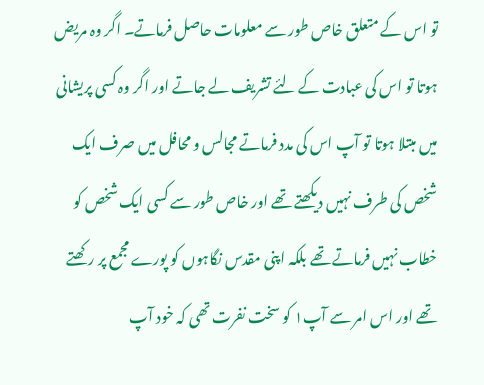تو اس کے متعلق خاص طور سے معلومات حاصل فرماتے۔ اگر وہ مریض ہوتا تو اس کی عبادت کے لئے تشریف لے جاتے اور اگر وہ کسی پریشانی میں مبتلا ہوتا تو آپ اس کی مدد فرماتے مجالس و محافل میں صرف ایک شخص کی طرف نہیں دیکھتے تھے اور خاص طور سے کسی ایک شخص کو خطاب نہیں فرماتے تھے بلکہ اپنی مقدس نگاہوں کو پورے مجمع پر رکھتے تھے اور اس امر سے آپ۱ کو سخت نفرت تھی کہ خود آپ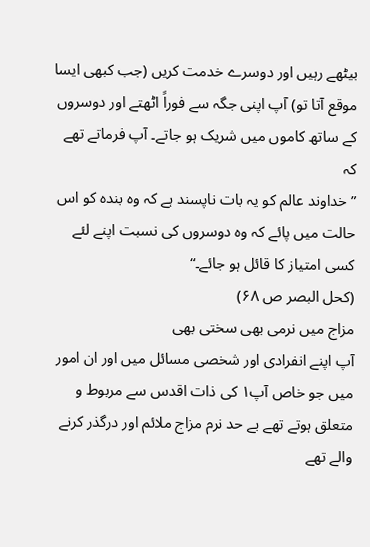بیٹھے رہیں اور دوسرے خدمت کریں (جب کبھی ایسا موقع آتا تو) آپ اپنی جگہ سے فوراً اٹھتے اور دوسروں کے ساتھ کاموں میں شریک ہو جاتے۔ آپ فرماتے تھے کہ
”خداوند عالم کو یہ بات ناپسند ہے کہ وہ بندہ کو اس حالت میں پائے کہ وہ دوسروں کی نسبت اپنے لئے کسی امتیاز کا قائل ہو جائے۔“
(کحل البصر ص ۶۸)
مزاج میں نرمی بھی سختی بھی
آپ اپنے انفرادی اور شخصی مسائل میں اور ان امور میں جو خاص آپ۱ کی ذات اقدس سے مربوط و متعلق ہوتے تھے بے حد نرم مزاج ملائم اور درگذر کرنے والے تھے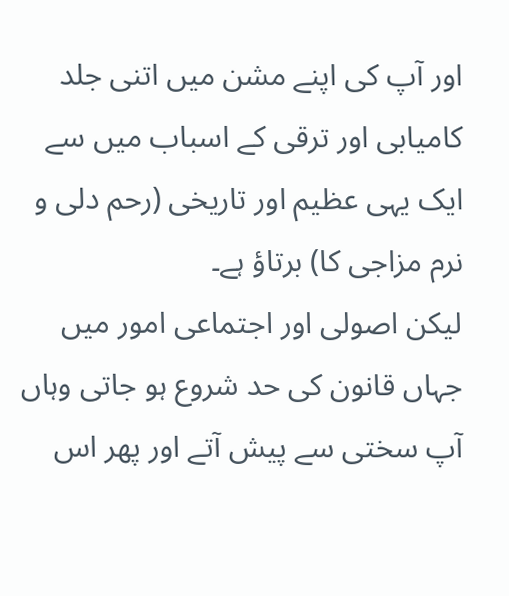اور آپ کی اپنے مشن میں اتنی جلد کامیابی اور ترقی کے اسباب میں سے ایک یہی عظیم اور تاریخی (رحم دلی و نرم مزاجی کا) برتاؤ ہے۔
لیکن اصولی اور اجتماعی امور میں جہاں قانون کی حد شروع ہو جاتی وہاں آپ سختی سے پیش آتے اور پھر اس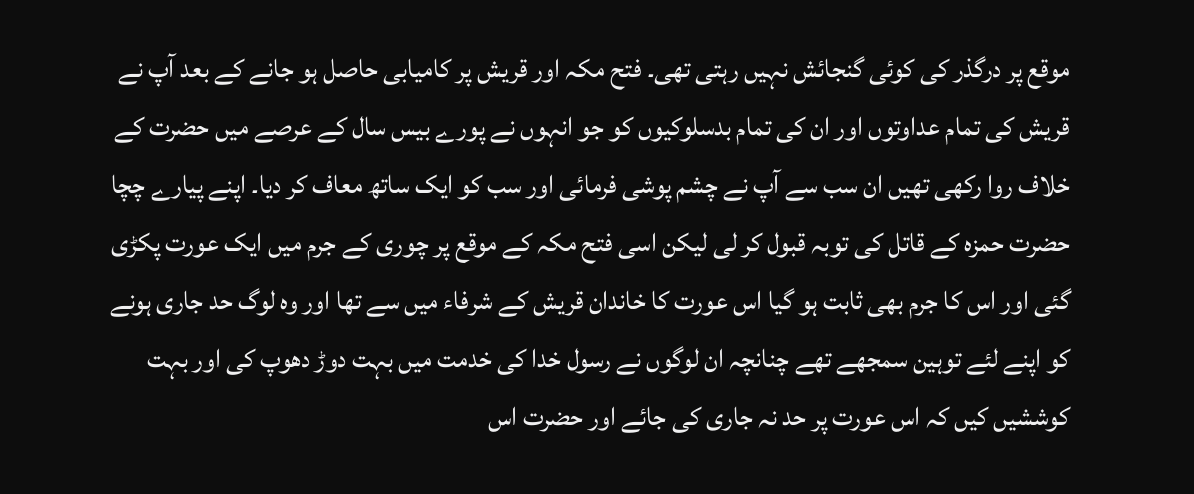موقع پر درگذر کی کوئی گنجائش نہیں رہتی تھی۔ فتح مکہ اور قریش پر کامیابی حاصل ہو جانے کے بعد آپ نے قریش کی تمام عداوتوں اور ان کی تمام بدسلوکیوں کو جو انہوں نے پورے بیس سال کے عرصے میں حضرت کے خلاف روا رکھی تھیں ان سب سے آپ نے چشم پوشی فرمائی اور سب کو ایک ساتھ معاف کر دیا۔ اپنے پیارے چچا حضرت حمزہ کے قاتل کی توبہ قبول کر لی لیکن اسی فتح مکہ کے موقع پر چوری کے جرم میں ایک عورت پکڑی گئی اور اس کا جرم بھی ثابت ہو گیا اس عورت کا خاندان قریش کے شرفاء میں سے تھا اور وہ لوگ حد جاری ہونے کو اپنے لئے توہین سمجھے تھے چنانچہ ان لوگوں نے رسول خدا کی خدمت میں بہت دوڑ دھوپ کی اور بہت کوششیں کیں کہ اس عورت پر حد نہ جاری کی جائے اور حضرت اس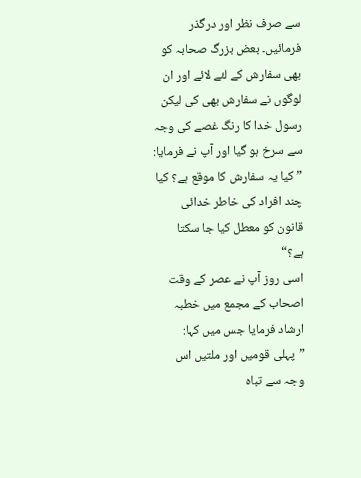سے صرف نظر اور درگذر فرمائیں۔ بعض بزرگ صحابہ کو بھی سفارش کے لئے لائے اور ان لوگوں نے سفارش بھی کی لیکن رسول خدا کا رنگ غصے کی وجہ سے سرخ ہو گیا اور آپ نے فرمایا:
”کیا یہ سفارش کا موقع ہے؟ کیا چند افراد کی خاطر خدائی قانون کو معطل کیا جا سکتا ہے؟“
اسی روز آپ نے عصر کے وقت اصحاب کے مجمع میں خطبہ ارشاد فرمایا جس میں کہا:
”پہلی قومیں اور ملتیں اس وجہ سے تباہ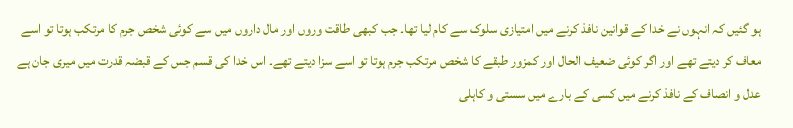ہو گئیں کہ انہوں نے خدا کے قوانین نافذ کرنے میں امتیازی سلوک سے کام لیا تھا۔ جب کبھی طاقت وروں اور مال داروں میں سے کوئی شخص جرم کا مرتکب ہوتا تو اسے معاف کر دیتے تھے اور اگر کوئی ضعیف الحال اور کمزور طبقے کا شخص مرتکب جرم ہوتا تو اسے سزا دیتے تھے۔ اس خدا کی قسم جس کے قبضہ قدرت میں میری جان ہے عدل و انصاف کے نافذ کرنے میں کسی کے بارے میں سستی و کاہلی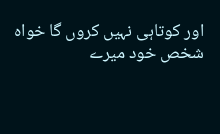اور کوتاہی نہیں کروں گا خواہ شخص خود میرے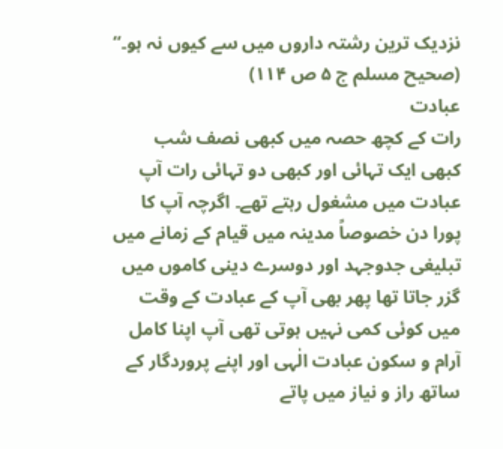نزدیک ترین رشتہ داروں میں سے کیوں نہ ہو۔“
(صحیح مسلم ج ۵ ص ۱۱۴)
عبادت
رات کے کچھ حصہ میں کبھی نصف شب کبھی ایک تہائی اور کبھی دو تہائی رات آپ عبادت میں مشغول رہتے تھے۔ اگرچہ آپ کا پورا دن خصوصاً مدینہ میں قیام کے زمانے میں تبلیغی جدوجہد اور دوسرے دینی کاموں میں گزر جاتا تھا پھر بھی آپ کے عبادت کے وقت میں کوئی کمی نہیں ہوتی تھی آپ اپنا کامل آرام و سکون عبادت الٰہی اور اپنے پروردگار کے ساتھ راز و نیاز میں پاتے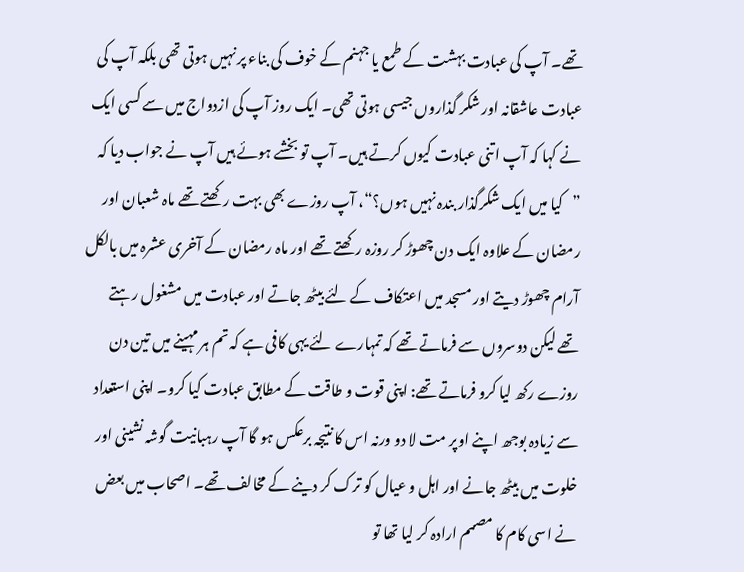تھے۔ آپ کی عبادت بہشت کے طمع یا جہنم کے خوف کی بناء پر نہیں ہوتی تھی بلکہ آپ کی عبادت عاشقانہ اور شکر گذاروں جیسی ہوتی تھی۔ ایک روز آپ کی ازدواج میں سے کسی ایک نے کہا کہ آپ اتنی عبادت کیوں کرتے ہیں۔ آپ تو بخشے ہوئے ہیں آپ نے جواب دیا کہ ”کیا میں ایک شکرگذار بندہ نہیں ہوں؟“، آپ روزے بھی بہت رکھتے تھے ماہ شعبان اور رمضان کے علاوہ ایک دن چھوڑ کر روزہ رکھتے تھے اور ماہ رمضان کے آخری عشرہ میں بالکل آرام چھوڑ دیتے اور مسجد میں اعتکاف کے لئے بیٹھ جاتے اور عبادت میں مشغول رہتے تھے لیکن دوسروں سے فرماتے تھے کہ تمہارے لئے یہی کافی ہے کہ تم ہر مہینے میں تین دن روزے رکھ لیا کرو فرماتے تھے: اپنی قوت و طاقت کے مطابق عبادت کیا کرو۔ اپنی استعداد سے زیادہ بوجھ اپنے اوپر مت لا دو ورنہ اس کا نتیجہ برعکس ہو گا آپ رہبانیت گوشہ نشینی اور خلوت میں بیٹھ جانے اور اہل و عیال کو ترک کر دینے کے مخالف تھے۔ اصحاب میں بعض نے اسی کام کا مصمم ارادہ کر لیا تھا تو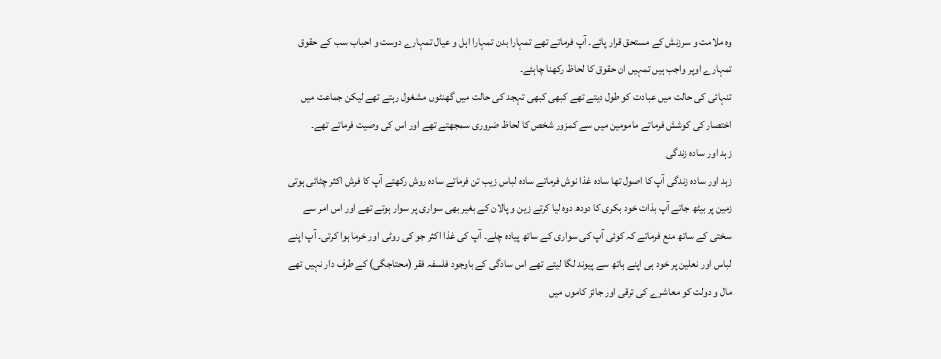وہ ملامت و سرزنش کے مستحق قرار پائے۔ آپ فرماتے تھے تمہارا بدن تمہارا اہل و عیال تمہارے دوست و احباب سب کے حقوق تمہارے اوپر واجب ہیں تمہیں ان حقوق کا لحاظ رکھنا چاہئے۔
تنہائی کی حالت میں عبادت کو طول دیتے تھے کبھی کبھی تہجد کی حالت میں گھنٹوں مشغول رہتے تھے لیکن جماعت میں اختصار کی کوشش فرماتے مامومین میں سے کمزور شخص کا لحاظ ضروری سمجھتے تھے اور اس کی وصیت فرماتے تھے۔
زہد اور سادہ زندگی
زہد اور سادہ زندگی آپ کا اصول تھا سادہ غذا نوش فرماتے سادہ لباس زیب تن فرماتے سادہ روش رکھتے آپ کا فرش اکثر چٹائی ہوتی زمین پر بیٹھ جاتے آپ بذات خود بکری کا دودھ دوہ لیا کرتے زین و پالان کے بغیر بھی سواری پر سوار ہوتے تھے اور اس امر سے سختی کے ساتھ منع فرماتے کہ کوئی آپ کی سواری کے ساتھ پیادہ چلے۔ آپ کی غذا اکثر جو کی روٹی اور خرما ہوا کرتی۔ آپ اپنے لباس اور نعلین پر خود ہی اپنے ہاتھ سے پیوند لگا لیتے تھے اس سادگی کے باوجود فلسفہ فقر (محتاجگی) کے طرف دار نہیں تھے مال و دولت کو معاشرے کی ترقی اور جائز کاموں میں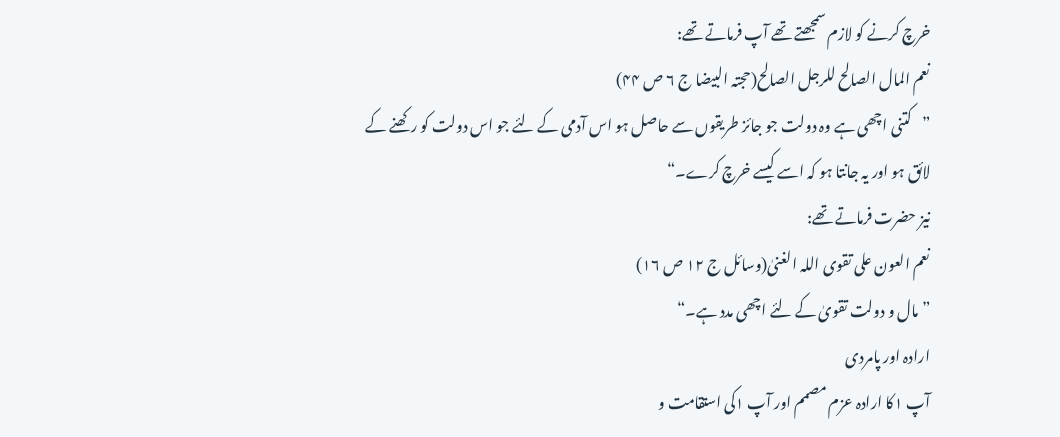خرچ کرنے کو لازم سمجھتے تھے آپ فرماتے تھے:
نعم المال الصالح للرجل الصالح(حجتہ البیضا ج ۶ ص ۴۴)
”کتنی اچھی ہے وہ دولت جو جائز طریقوں سے حاصل ہو اس آدمی کے لئے جو اس دولت کو رکھنے کے لائق ہو اور یہ جانتا ہو کہ اسے کیسے خرچ کرے۔“
نیز حضرت فرماتے تھے:
نعم العون علی تقوی اللہ الغنیٰ(وسائل ج ۱۲ ص ۱۶)
”مال و دولت تقویٰ کے لئے اچھی مدد ہے۔“
ارادہ اور پامردی
آپ ۱کا ارادہ عزم مصمم اور آپ ۱کی استقامت و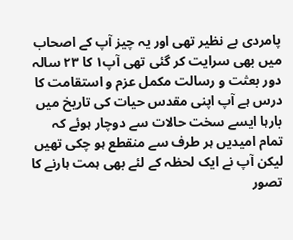پامردی بے نظیر تھی اور یہ چیز آپ کے اصحاب میں بھی سرایت کر گئی تھی آپ۱ کا ۲۳ سالہ دور بعثت و رسالت مکمل عزم و استقامت کا درس ہے آپ اپنی مقدس حیات کی تاریخ میں بارہا ایسے سخت حالات سے دوچار ہوئے کہ تمام امیدیں ہر طرف سے منقطع ہو چکی تھیں لیکن آپ نے ایک لحظہ کے لئے بھی ہمت ہارنے کا تصور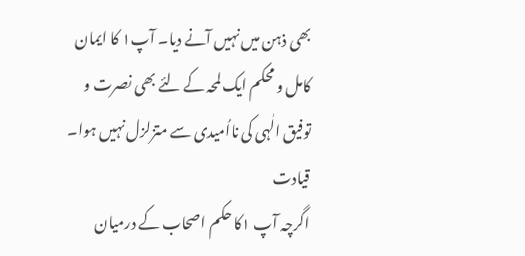بھی ذہن میں نہیں آنے دیا۔ آپ۱ کا ایمان کامل و محکم ایک لمحہ کے لئے بھی نصرت و توفیق الٰہی کی نااُمیدی سے متزلزل نہیں ہوا۔
قیادت
اگرچہ آپ ۱کا حکم اصحاب کے درمیان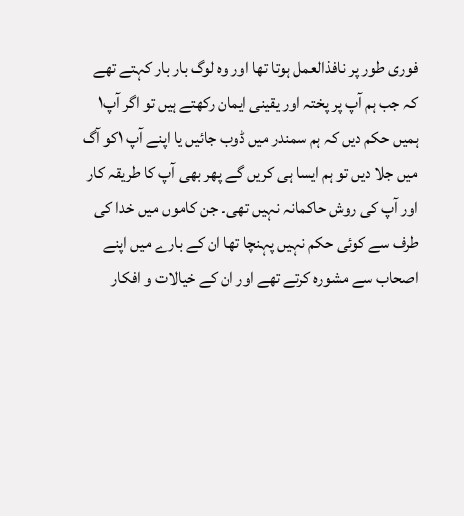فوری طور پر نافذالعمل ہوتا تھا اور وہ لوگ بار بار کہتے تھے کہ جب ہم آپ پر پختہ اور یقینی ایمان رکھتے ہیں تو اگر آپ۱ ہمیں حکم دیں کہ ہم سمندر میں ڈوب جائیں یا اپنے آپ ۱کو آگ میں جلا دیں تو ہم ایسا ہی کریں گے پھر بھی آپ کا طریقہ کار اور آپ کی روش حاکمانہ نہیں تھی۔ جن کاموں میں خدا کی طرف سے کوئی حکم نہیں پہنچا تھا ان کے بارے میں اپنے اصحاب سے مشورہ کرتے تھے اور ان کے خیالات و افکار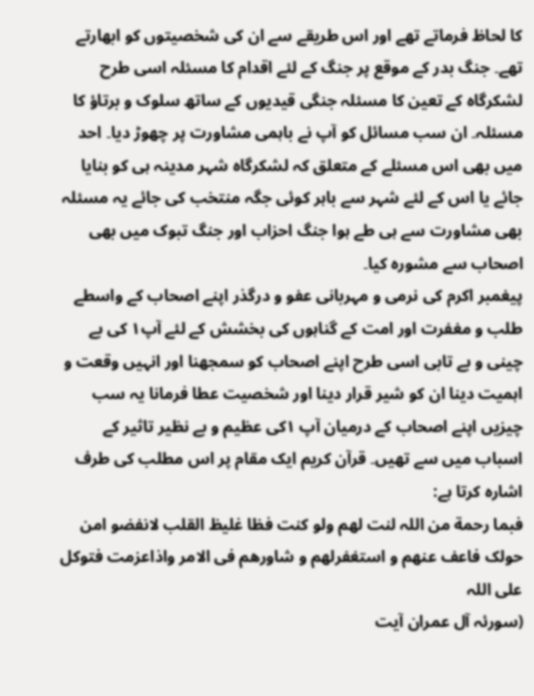کا لحاظ فرماتے تھے اور اس طریقے سے ان کی شخصیتوں کو ابھارتے تھے۔ جنگ بدر کے موقع پر جنگ کے لئے اقدام کا مسئلہ اسی طرح لشکرگاہ کے تعین کا مسئلہ جنگی قیدیوں کے ساتھ سلوک و برتاؤ کا مسئلہ۔ ان سب مسائل کو آپ نے باہمی مشاورت پر چھوڑ دیا۔ احد میں بھی اس مسئلے کے متعلق کہ لشکرگاہ شہر مدینہ ہی کو بنایا جائے یا اس کے لئے شہر سے باہر کوئی جگہ منتخب کی جائے یہ مسئلہ بھی مشاورت سے ہی طے ہوا جنگ احزاب اور جنگ تبوک میں بھی اصحاب سے مشورہ کیا۔
پیغمبر اکرم کی نرمی و مہربانی عفو و درگذر اپنے اصحاب کے واسطے طلب و مغفرت اور امت کے گناہوں کی بخشش کے لئے آپ۱ کی بے چینی و بے تابی اسی طرح اپنے اصحاب کو سمجھنا اور انہیں وقعت و اہمیت دینا ان کو شیر قرار دینا اور شخصیت عطا فرمانا یہ سب چیزیں اپنے اصحاب کے درمیان آپ ۱کی عظیم و بے نظیر تاثیر کے اسباب میں سے تھیں۔ قرآن کریم ایک مقام پر اس مطلب کی طرف اشارہ کرتا ہے:
فبما رحمة من اللہ لنت لھم ولو کنت فظا غلیظ القلب لانفضو امن حولک فاعف عنھم و استغفرلھم و شاورھم فی الامر واذاعزمت فتوکل علی اللہ
(سورئہ آل عمران آیت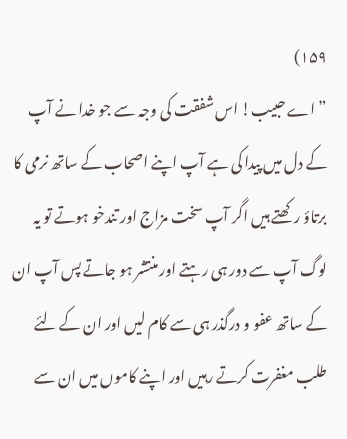۱۵۹)
”اے حبیب! اس شفقت کی وجہ سے جو خدا نے آپ کے دل میں پیدا کی ہے آپ اپنے اصحاب کے ساتھ نرمی کا برتاؤ رکھتے ہیں اگر آپ سخت مزاج اور تندخو ہوتے تو یہ لوگ آپ سے دور ہی رہتے اور منتشر ہو جاتے پس آپ ان کے ساتھ عفو و درگذر ہی سے کام لیں اور ان کے لئے طلب مغفرت کرتے رہیں اور اپنے کاموں میں ان سے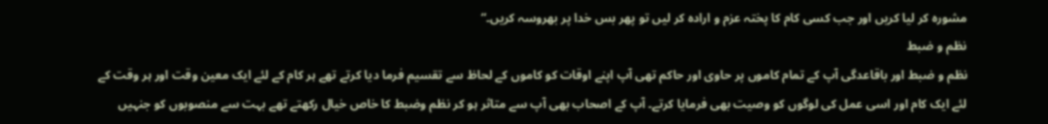مشورہ کر لیا کریں اور جب کسی کام کا پختہ عزم و ارادہ کر لیں تو پھر بس خدا پر بھروسہ کریں۔“
نظم و ضبط
نظم و ضبط اور باقاعدگی آپ کے تمام کاموں پر حاوی اور حاکم تھی آپ اپنے اوقات کو کاموں کے لحاظ سے تقسیم فرما دیا کرتے تھے ہر کام کے لئے ایک معین وقت اور ہر وقت کے لئے ایک کام اور اسی عمل کی لوگوں کو وصیت بھی فرمایا کرتے۔ آپ کے اصحاب بھی آپ سے متاثر ہو کر نظم وضبط کا خاص خیال رکھتے تھے بہت سے منصوبوں کو جنہیں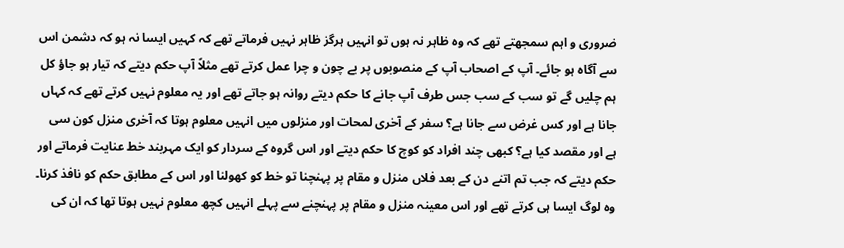ضروری و اہم سمجھتے تھے کہ وہ ظاہر نہ ہوں تو انہیں ہرگز ظاہر نہیں فرماتے تھے کہ کہیں ایسا نہ ہو کہ دشمن اس سے آگاہ ہو جائے۔ آپ کے اصحاب آپ کے منصوبوں پر بے چون و چرا عمل کرتے تھے مثلاً آپ حکم دیتے کہ تیار ہو جاؤ کل ہم چلیں گے تو سب کے سب جس طرف آپ جانے کا حکم دیتے روانہ ہو جاتے تھے اور یہ معلوم نہیں کرتے تھے کہ کہاں جانا ہے اور کس غرض سے جانا ہے؟ سفر کے آخری لمحات اور منزلوں میں انہیں معلوم ہوتا کہ آخری منزل کون سی ہے اور مقصد کیا ہے؟ کبھی چند افراد کو کوچ کا حکم دیتے اور اس گروہ کے سردار کو ایک مہربند خط عنایت فرماتے اور حکم دیتے کہ جب تم اتنے دن کے بعد فلاں منزل و مقام پر پہنچنا تو خط کو کھولنا اور اس کے مطابق حکم کو نافذ کرنا۔
وہ لوگ ایسا ہی کرتے تھے اور اس معینہ منزل و مقام پر پہنچنے سے پہلے انہیں کچھ معلوم نہیں ہوتا تھا کہ ان کی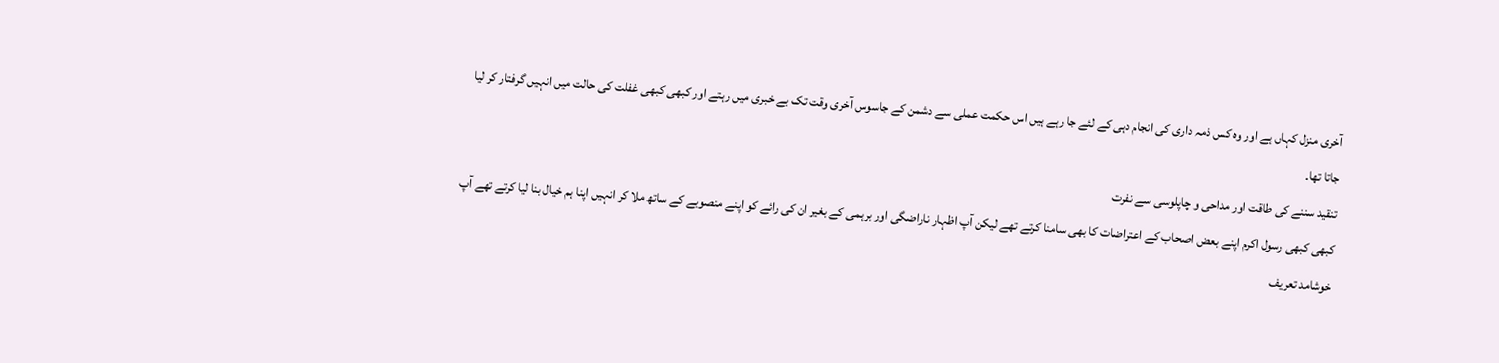آخری منزل کہاں ہے اور وہ کس ذمہ داری کی انجام دہی کے لئے جا رہے ہیں اس حکمت عملی سے دشمن کے جاسوس آخری وقت تک بے خبری میں رہتے اور کبھی کبھی غفلت کی حالت میں انہیں گرفتار کر لیا جاتا تھا۔
تنقید سننے کی طاقت اور مداحی و چاپلوسی سے نفرت
کبھی کبھی رسول اکرم اپنے بعض اصحاب کے اعتراضات کا بھی سامنا کرتے تھے لیکن آپ اظہار ناراضگی اور برہمی کے بغیر ان کی رائے کو اپنے منصوبے کے ساتھ ملا کر انہیں اپنا ہم خیال بنا لیا کرتے تھے آپ خوشامد تعریف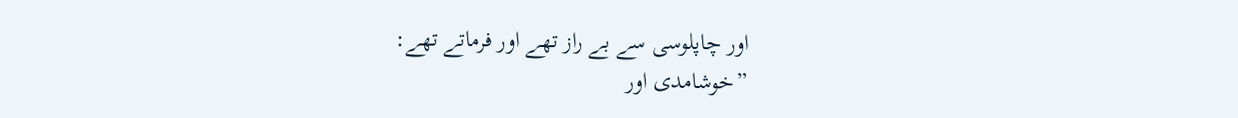اور چاپلوسی سے بے راز تھے اور فرماتے تھے:
”خوشامدی اور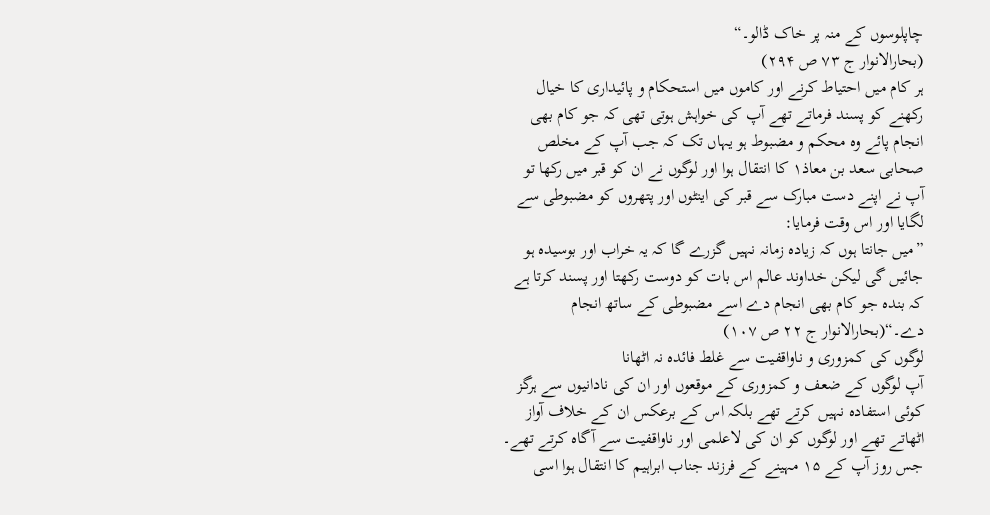چاپلوسوں کے منہ پر خاک ڈالو۔“
(بحارالانوار ج ۷۳ ص ۲۹۴)
ہر کام میں احتیاط کرنے اور کاموں میں استحکام و پائیداری کا خیال رکھنے کو پسند فرماتے تھے آپ کی خواہش ہوتی تھی کہ جو کام بھی انجام پائے وہ محکم و مضبوط ہو یہاں تک کہ جب آپ کے مخلص صحابی سعد بن معاذ۱ کا انتقال ہوا اور لوگوں نے ان کو قبر میں رکھا تو آپ نے اپنے دست مبارک سے قبر کی اینٹوں اور پتھروں کو مضبوطی سے لگایا اور اس وقت فرمایا:
”میں جانتا ہوں کہ زیادہ زمانہ نہیں گزرے گا کہ یہ خراب اور بوسیدہ ہو جائیں گی لیکن خداوند عالم اس بات کو دوست رکھتا اور پسند کرتا ہے کہ بندہ جو کام بھی انجام دے اسے مضبوطی کے ساتھ انجام دے۔“(بحارالانوار ج ۲۲ ص ۱۰۷)
لوگوں کی کمزوری و ناواقفیت سے غلط فائدہ نہ اٹھانا
آپ لوگوں کے ضعف و کمزوری کے موقعوں اور ان کی نادانیوں سے ہرگز کوئی استفادہ نہیں کرتے تھے بلکہ اس کے برعکس ان کے خلاف آواز اٹھاتے تھے اور لوگوں کو ان کی لاعلمی اور ناواقفیت سے آگاہ کرتے تھے۔ جس روز آپ کے ۱۵ مہینے کے فرزند جناب ابراہیم کا انتقال ہوا اسی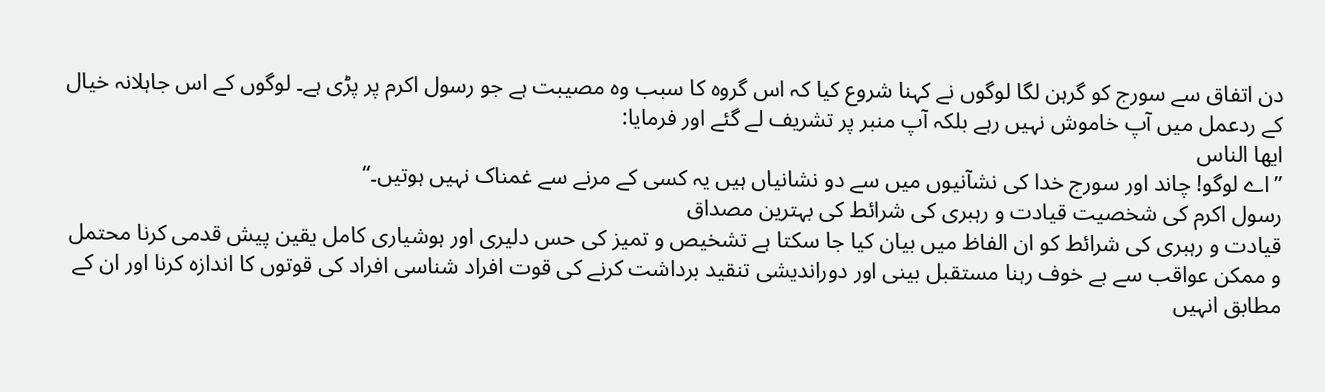دن اتفاق سے سورج کو گرہن لگا لوگوں نے کہنا شروع کیا کہ اس گروہ کا سبب وہ مصیبت ہے جو رسول اکرم پر پڑی ہے۔ لوگوں کے اس جاہلانہ خیال کے ردعمل میں آپ خاموش نہیں رہے بلکہ آپ منبر پر تشریف لے گئے اور فرمایا:
ایھا الناس
”اے لوگو! چاند اور سورج خدا کی نشآنیوں میں سے دو نشانیاں ہیں یہ کسی کے مرنے سے غمناک نہیں ہوتیں۔“
رسول اکرم کی شخصیت قیادت و رہبری کی شرائط کی بہترین مصداق
قیادت و رہبری کی شرائط کو ان الفاظ میں بیان کیا جا سکتا ہے تشخیص و تمیز کی حس دلیری اور ہوشیاری کامل یقین پیش قدمی کرنا محتمل و ممکن عواقب سے بے خوف رہنا مستقبل بینی اور دوراندیشی تنقید برداشت کرنے کی قوت افراد شناسی افراد کی قوتوں کا اندازہ کرنا اور ان کے مطابق انہیں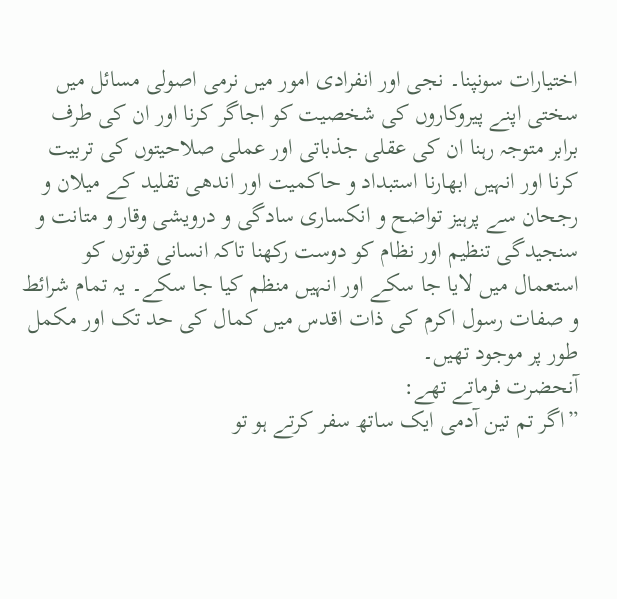اختیارات سونپنا۔ نجی اور انفرادی امور میں نرمی اصولی مسائل میں سختی اپنے پیروکاروں کی شخصیت کو اجاگر کرنا اور ان کی طرف برابر متوجہ رہنا ان کی عقلی جذباتی اور عملی صلاحیتوں کی تربیت کرنا اور انہیں ابھارنا استبداد و حاکمیت اور اندھی تقلید کے میلان و رجحان سے پرہیز تواضح و انکساری سادگی و درویشی وقار و متانت و سنجیدگی تنظیم اور نظام کو دوست رکھنا تاکہ انسانی قوتوں کو استعمال میں لایا جا سکے اور انہیں منظم کیا جا سکے۔ یہ تمام شرائط و صفات رسول اکرم کی ذات اقدس میں کمال کی حد تک اور مکمل طور پر موجود تھیں۔
آنحضرت فرماتے تھے:
”اگر تم تین آدمی ایک ساتھ سفر کرتے ہو تو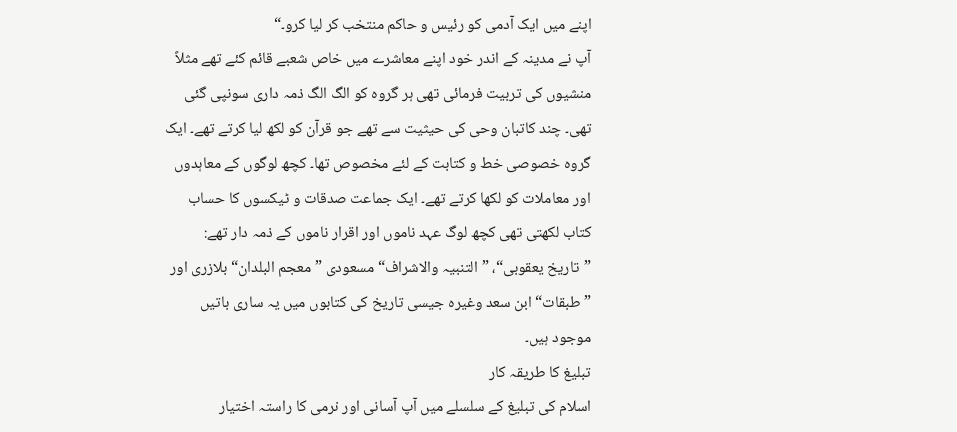اپنے میں ایک آدمی کو رئیس و حاکم منتخب کر لیا کرو۔“
آپ نے مدینہ کے اندر خود اپنے معاشرے میں خاص شعبے قائم کئے تھے مثلاً منشیوں کی تربیت فرمائی تھی ہر گروہ کو الگ الگ ذمہ داری سونپی گئی تھی۔ چند کاتبان وحی کی حیثیت سے تھے جو قرآن کو لکھ لیا کرتے تھے۔ ایک گروہ خصوصی خط و کتابت کے لئے مخصوص تھا۔ کچھ لوگوں کے معاہدوں اور معاملات کو لکھا کرتے تھے۔ ایک جماعت صدقات و ٹیکسوں کا حساب کتاب لکھتی تھی کچھ لوگ عہد ناموں اور اقرار ناموں کے ذمہ دار تھے: ”تاریخ یعقوبی“، ”التنبیہ والاشراف“ مسعودی ”معجم البلدان“ بلازری اور ”طبقات“ ابن سعد وغیرہ جیسی تاریخ کی کتابوں میں یہ ساری باتیں موجود ہیں۔
تبلیغ کا طریقہ کار
اسلام کی تبلیغ کے سلسلے میں آپ آسانی اور نرمی کا راستہ اختیار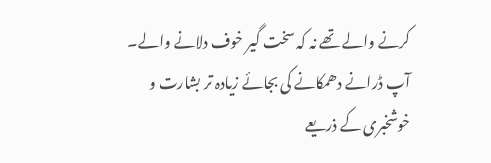کرنے والے تھے نہ کہ سخت گیر خوف دلانے والے۔ آپ ڈرانے دھمکانے کی بجائے زیادہ تر بشارت و خوشخبری کے ذریعے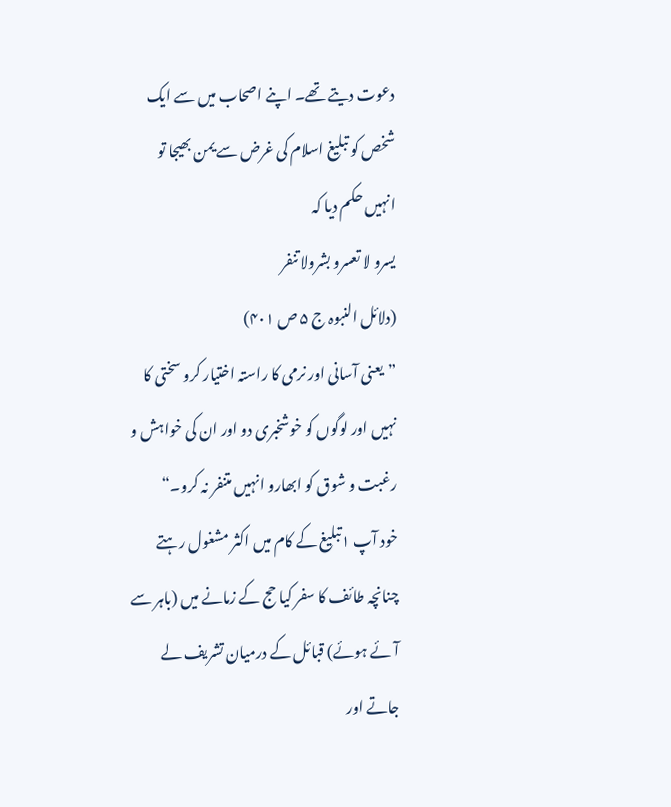دعوت دیتے تھے۔ اپنے اصحاب میں سے ایک شخص کو تبلیغ اسلام کی غرض سے یمن بھیجا تو انہیں حکم دیا کہ
یسرو لا تعسرو بشرولا تنفر
(دلائل النبوہ ج ۵ ص ۴۰۱)
”یعنی آسانی اور نرمی کا راستہ اختیار کرو سختی کا نہیں اور لوگوں کو خوشخبری دو اور ان کی خواہش و رغبت و شوق کو ابھارو انہیں متنفر نہ کرو۔“
خود آپ ۱تبلیغ کے کام میں اکثر مشغول رہتے چنانچہ طائف کا سفر کیا حج کے زمانے میں (باہر سے آئے ہوئے) قبائل کے درمیان تشریف لے جاتے اور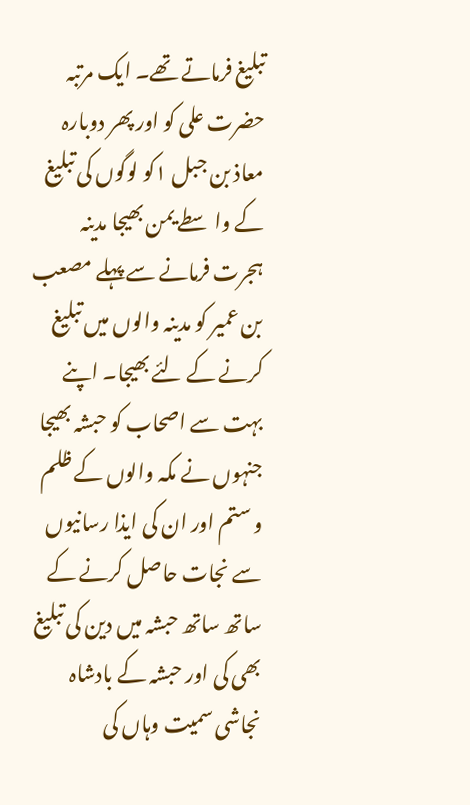تبلیغ فرماتے تھے۔ ایک مرتبہ حضرت علی کو اور پھر دوبارہ معاذ بن جبل ۱کو لوگوں کی تبلیغ کے واسطے یمن بھیجا مدینہ ہجرت فرمانے سے پہلے مصعب بن عمیر کو مدینہ والوں میں تبلیغ کرنے کے لئے بھیجا۔ اپنے بہت سے اصحاب کو حبشہ بھیجا جنہوں نے مکہ والوں کے ظلم و ستم اور ان کی ایذا رسانیوں سے نجات حاصل کرنے کے ساتھ ساتھ حبشہ میں دین کی تبلیغ بھی کی اور حبشہ کے بادشاہ نجاشی سمیت وہاں کی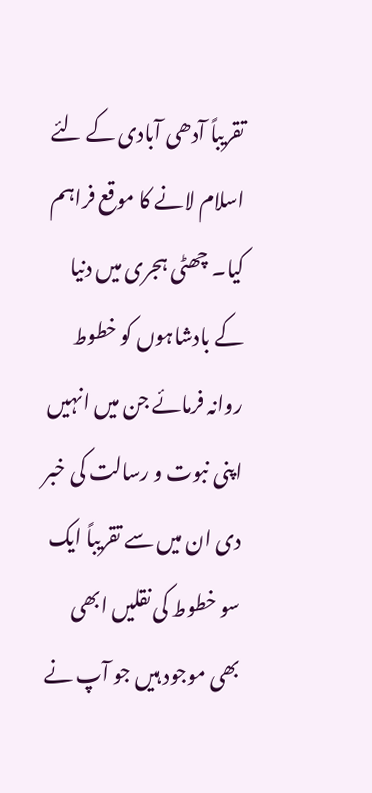تقریباً آدھی آبادی کے لئے اسلام لانے کا موقع فراہم کیا۔ چھٹی ہجری میں دنیا کے بادشاہوں کو خطوط روانہ فرمائے جن میں انہیں اپنی نبوت و رسالت کی خبر دی ان میں سے تقریباً ایک سو خطوط کی نقلیں ابھی بھی موجود ہیں جو آپ نے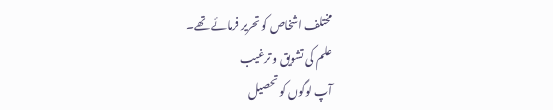مختلف اشخاص کو تحریر فرمائے تھے۔
علم کی تشویق و ترغیب
آپ لوگوں کو تحصیل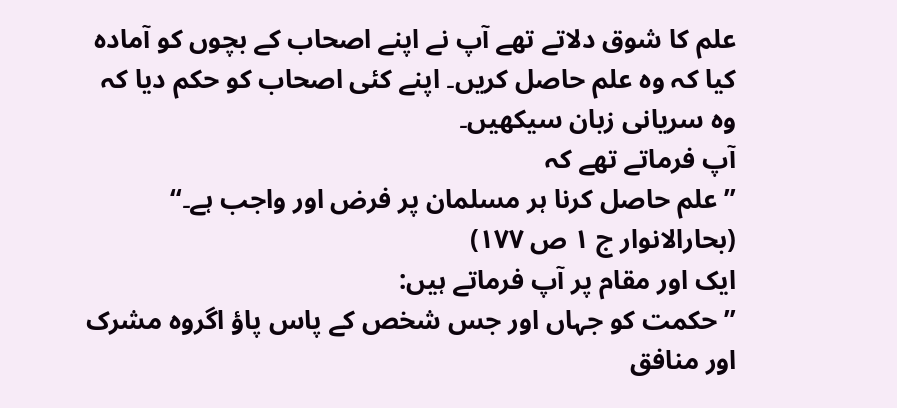علم کا شوق دلاتے تھے آپ نے اپنے اصحاب کے بچوں کو آمادہ کیا کہ وہ علم حاصل کریں۔ اپنے کئی اصحاب کو حکم دیا کہ وہ سریانی زبان سیکھیں۔
آپ فرماتے تھے کہ
”علم حاصل کرنا ہر مسلمان پر فرض اور واجب ہے۔“
(بحارالانوار ج ۱ ص ۱۷۷)
ایک اور مقام پر آپ فرماتے ہیں:
”حکمت کو جہاں اور جس شخص کے پاس پاؤ اگروہ مشرک اور منافق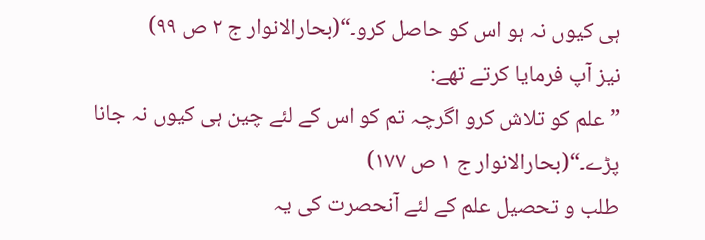ہی کیوں نہ ہو اس کو حاصل کرو۔“(بحارالانوار ج ۲ ص ۹۹)
نیز آپ فرمایا کرتے تھے:
”علم کو تلاش کرو اگرچہ تم کو اس کے لئے چین ہی کیوں نہ جانا پڑے۔“(بحارالانوار ج ۱ ص ۱۷۷)
طلب و تحصیل علم کے لئے آنحصرت کی یہ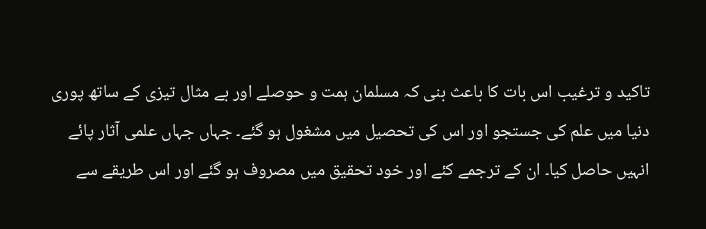تاکید و ترغیب اس بات کا باعث بنی کہ مسلمان ہمت و حوصلے اور بے مثال تیزی کے ساتھ پوری دنیا میں علم کی جستجو اور اس کی تحصیل میں مشغول ہو گئے۔ جہاں جہاں علمی آثار پائے انہیں حاصل کیا۔ ان کے ترجمے کئے اور خود تحقیق میں مصروف ہو گئے اور اس طریقے سے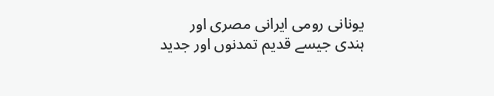یونانی رومی ایرانی مصری اور ہندی جیسے قدیم تمدنوں اور جدید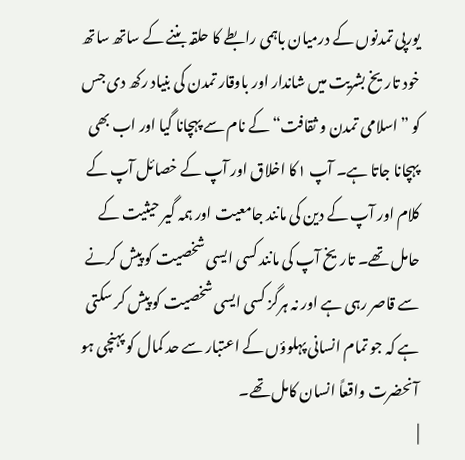یورپی تمدنوں کے درمیان باہمی رابطے کا حلقہ بننے کے ساتھ ساتھ خود تاریخ بشریت میں شاندار اور باوقار تمدن کی بنیاد رکھ دی جس کو ”اسلامی تمدن و ثقافت“ کے نام سے پہچانا گیا اور اب بھی پہچانا جاتا ہے۔ آپ ۱کا اخلاق اور آپ کے خصائل آپ کے کلام اور آپ کے دین کی مانند جامعیت اور ہمہ گیر حیثیت کے حامل تھے۔ تاریخ آپ کی مانند کسی ایسی شخصیت کو پیش کرنے سے قاصر رہی ہے اور نہ ہرگز کسی ایسی شخصیت کو پیش کر سکتی ہے کہ جو تمام انسانی پہلوؤں کے اعتبار سے حد کمال کو پہنچی ہو آنحضرت واقعاً انسان کامل تھے۔
|